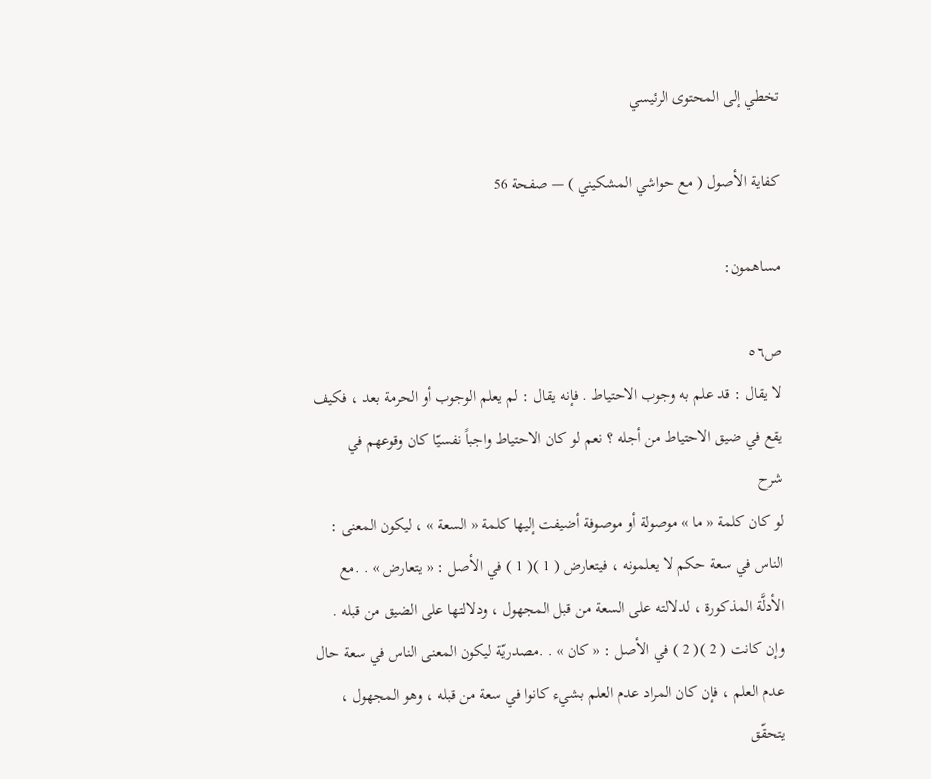تخطي إلى المحتوى الرئيسي

كفاية الأصول ( مع حواشي المشكيني ) — صفحة 56

مساهمون:

ص٥٦
لا يقال : قد علم به وجوب الاحتياط . فإنه يقال : لم يعلم الوجوب أو الحرمة بعد ، فكيف يقع في ضيق الاحتياط من أجله ؟ نعم لو كان الاحتياط واجباً نفسيّا كان وقوعهم في
شرح
لو كان كلمة « ما » موصولة أو موصوفة أضيفت إليها كلمة « السعة » ، ليكون المعنى : الناس في سعة حكم لا يعلمونه ، فيتعارض ( 1 )( 1 ) في الأصل : « يتعارض » . .مع الأدلَّة المذكورة ، لدلالته على السعة من قبل المجهول ، ودلالتها على الضيق من قبله . وإن كانت ( 2 )( 2 ) في الأصل : « كان » . .مصدريّة ليكون المعنى الناس في سعة حال عدم العلم ، فإن كان المراد عدم العلم بشيء كانوا في سعة من قبله ، وهو المجهول ، يتحقّق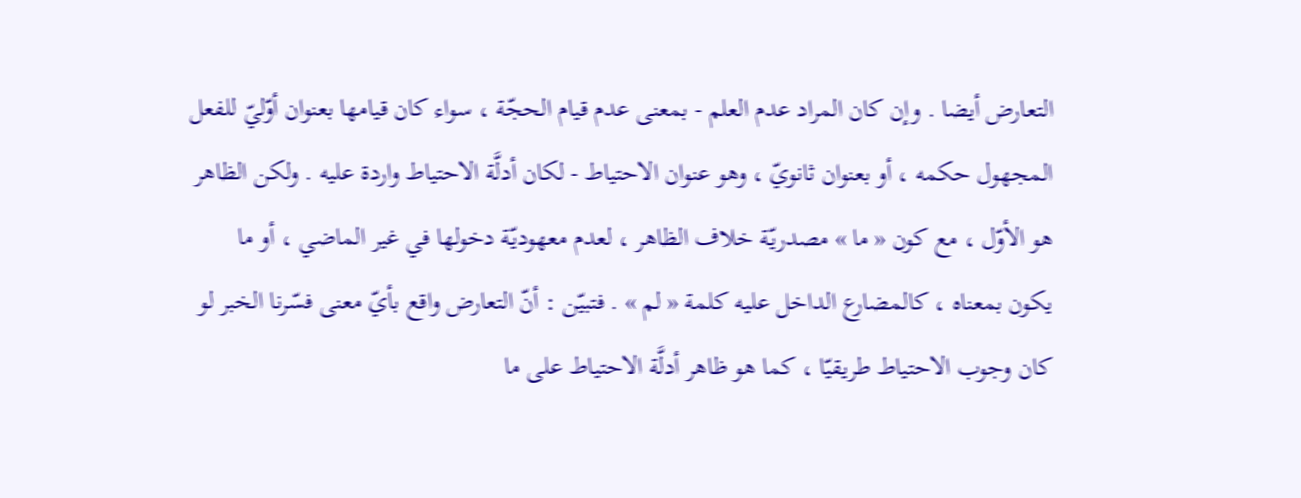التعارض أيضا . وإن كان المراد عدم العلم - بمعنى عدم قيام الحجّة ، سواء كان قيامها بعنوان أوّليّ للفعل المجهول حكمه ، أو بعنوان ثانويّ ، وهو عنوان الاحتياط - لكان أدلَّة الاحتياط واردة عليه . ولكن الظاهر هو الأوّل ، مع كون « ما » مصدريّة خلاف الظاهر ، لعدم معهوديّة دخولها في غير الماضي ، أو ما يكون بمعناه ، كالمضارع الداخل عليه كلمة « لم » . فتبيّن : أنّ التعارض واقع بأيّ معنى فسّرنا الخبر لو كان وجوب الاحتياط طريقيّا ، كما هو ظاهر أدلَّة الاحتياط على ما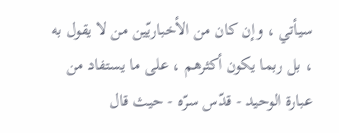سيأتي ، وإن كان من الأخباريّين من لا يقول به ، بل ربما يكون أكثرهم ، على ما يستفاد من عبارة الوحيد - قدّس سرّه - حيث قال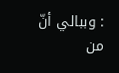: وببالي أنّ من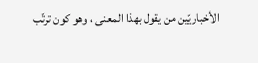الأخباريّين من يقول بهذا المعنى ، وهو كون ترتّب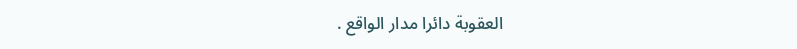العقوبة دائرا مدار الواقع .